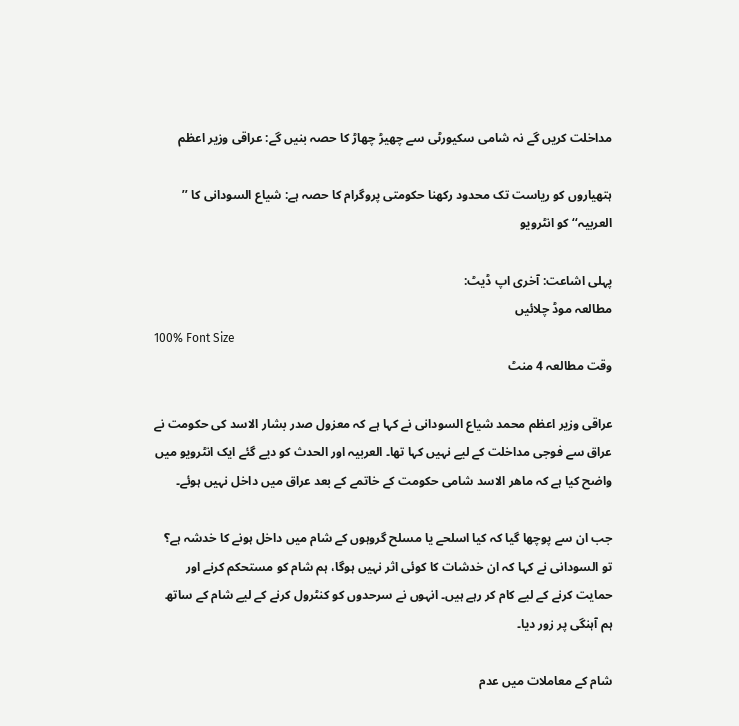مداخلت کریں گے نہ شامی سکیورٹی سے چھیڑ چھاڑ کا حصہ بنیں گے: عراقی وزیر اعظم

ہتھیاروں کو ریاست تک محدود رکھنا حکومتی پروگرام کا حصہ ہے: شیاع السودانی کا ’’ العربیہ‘‘ کو انٹرویو

پہلی اشاعت: آخری اپ ڈیٹ:
مطالعہ موڈ چلائیں
100% Font Size
وقت مطالعہ 4 منٹ

عراقی وزیر اعظم محمد شیاع السودانی نے کہا ہے کہ معزول صدر بشار الاسد کی حکومت نے عراق سے فوجی مداخلت کے لیے نہیں کہا تھا۔ العربیہ اور الحدث کو دیے گئے ایک انٹرویو میں واضح کیا ہے کہ ماھر الاسد شامی حکومت کے خاتمے کے بعد عراق میں داخل نہیں ہوئے۔

جب ان سے پوچھا گیا کہ کیا اسلحے یا مسلح گروہوں کے شام میں داخل ہونے کا خدشہ ہے؟ تو السودانی نے کہا کہ ان خدشات کا کوئی اثر نہیں ہوگا، ہم شام کو مستحکم کرنے اور حمایت کرنے کے لیے کام کر رہے ہیں۔ انہوں نے سرحدوں کو کنٹرول کرنے کے لیے شام کے ساتھ ہم آہنگی پر زور دیا۔

شام کے معاملات میں عدم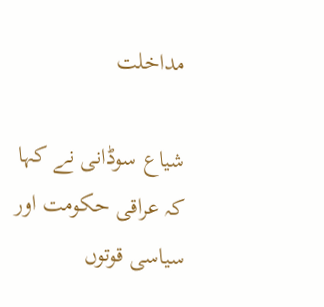مداخلت

شیاع سوڈانی نے کہا کہ عراقی حکومت اور سیاسی قوتوں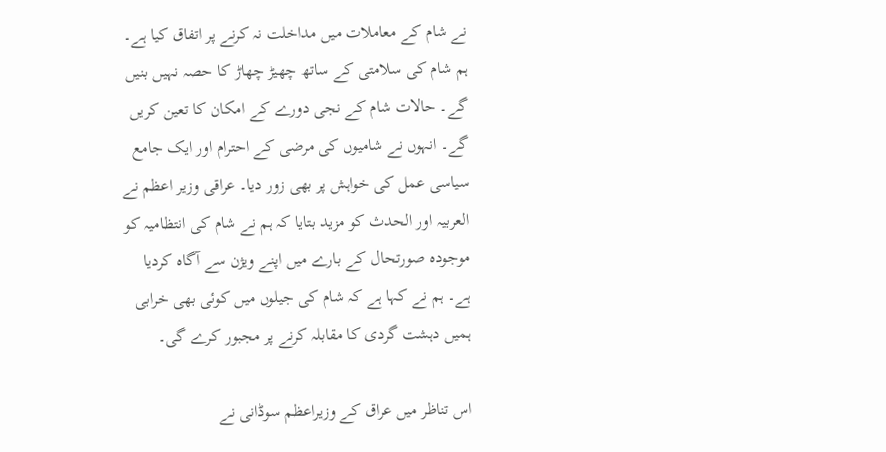نے شام کے معاملات میں مداخلت نہ کرنے پر اتفاق کیا ہے۔ ہم شام کی سلامتی کے ساتھ چھیڑ چھاڑ کا حصہ نہیں بنیں گے۔ حالات شام کے نجی دورے کے امکان کا تعین کریں گے۔ انہوں نے شامیوں کی مرضی کے احترام اور ایک جامع سیاسی عمل کی خواہش پر بھی زور دیا۔ عراقی وزیر اعظم نے العربیہ اور الحدث کو مزید بتایا کہ ہم نے شام کی انتظامیہ کو موجودہ صورتحال کے بارے میں اپنے ویژن سے آگاہ کردیا ہے۔ ہم نے کہا ہے کہ شام کی جیلوں میں کوئی بھی خرابی ہمیں دہشت گردی کا مقابلہ کرنے پر مجبور کرے گی۔

اس تناظر میں عراق کے وزیراعظم سوڈانی نے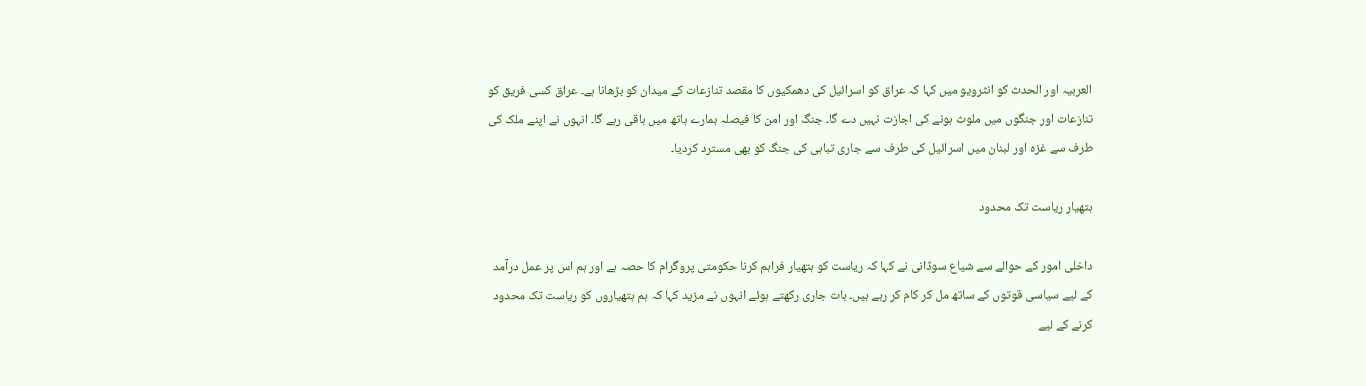العربیہ اور الحدث کو انٹرویو میں کہا کہ عراق کو اسرائیل کی دھمکیوں کا مقصد تنازعات کے میدان کو بڑھانا ہے۔ عراق کسی فریق کو تنازعات اور جنگوں میں ملوث ہونے کی اجازت نہیں دے گا۔ جنگ اور امن کا فیصلہ ہمارے ہاتھ میں باقی رہے گا۔ انہوں نے اپنے ملک کی طرف سے غزہ اور لبنان میں اسرائیل کی طرف سے جاری تباہی کی جنگ کو بھی مسترد کردیا۔

ہتھیار ریاست تک محدود

داخلی امور کے حوالے سے شیاع سوڈانی نے کہا کہ ریاست کو ہتھیار فراہم کرنا حکومتی پروگرام کا حصہ ہے اور ہم اس پر عمل درآمد کے لیے سیاسی قوتوں کے ساتھ مل کر کام کر رہے ہیں۔ بات جاری رکھتے ہوئے انہوں نے مزید کہا کہ ہم ہتھیاروں کو ریاست تک محدود کرنے کے لیے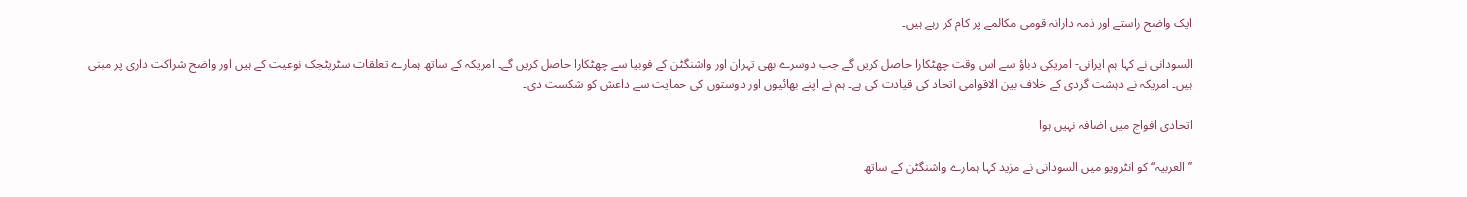ایک واضح راستے اور ذمہ دارانہ قومی مکالمے پر کام کر رہے ہیں۔

السودانی نے کہا ہم ایرانی- امریکی دباؤ سے اس وقت چھٹکارا حاصل کریں گے جب دوسرے بھی تہران اور واشنگٹن کے فوبیا سے چھٹکارا حاصل کریں گے۔ امریکہ کے ساتھ ہمارے تعلقات سٹریٹجک نوعیت کے ہیں اور واضح شراکت داری پر مبنی ہیں۔ امریکہ نے دہشت گردی کے خلاف بین الاقوامی اتحاد کی قیادت کی ہے۔ ہم نے اپنے بھائیوں اور دوستوں کی حمایت سے داعش کو شکست دی۔

اتحادی افواج میں اضافہ نہیں ہوا

’’ العربیہ‘‘ کو انٹرویو میں السودانی نے مزید کہا ہمارے واشنگٹن کے ساتھ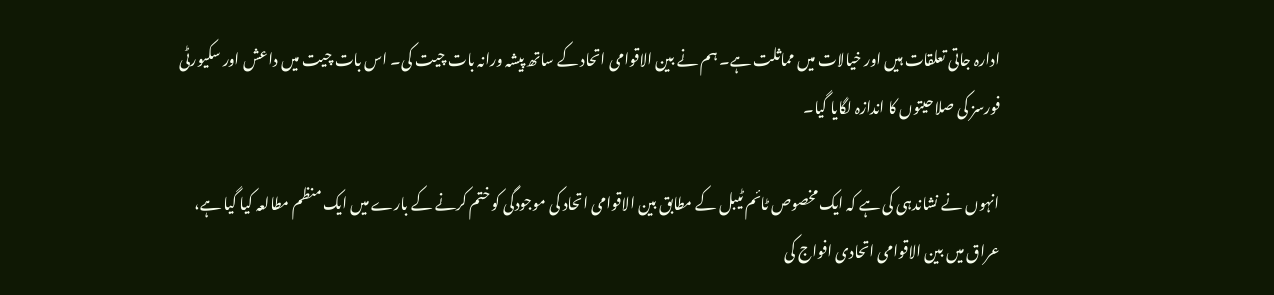ادارہ جاتی تعلقات ہیں اور خیالات میں مماثلت ہے۔ ہم نے بین الاقوامی اتحاد کے ساتھ پیشہ ورانہ بات چیت کی۔ اس بات چیت میں داعش اور سکیورٹی فورسز کی صلاحیتوں کا اندازہ لگایا گیا۔

انہوں نے نشاندہی کی ہے کہ ایک مخصوص ٹائم ٹیبل کے مطابق بین الاقوامی اتحاد کی موجودگی کو ختم کرنے کے بارے میں ایک منظم مطالعہ کیا گیا ہے، عراق میں بین الاقوامی اتحادی افواج کی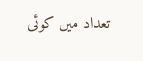تعداد میں کوئی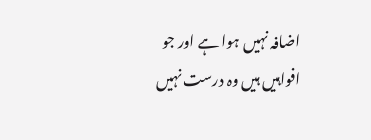اضافہ نہیں ہوا ہے اور جو افواہیں ہیں وہ درست نہیں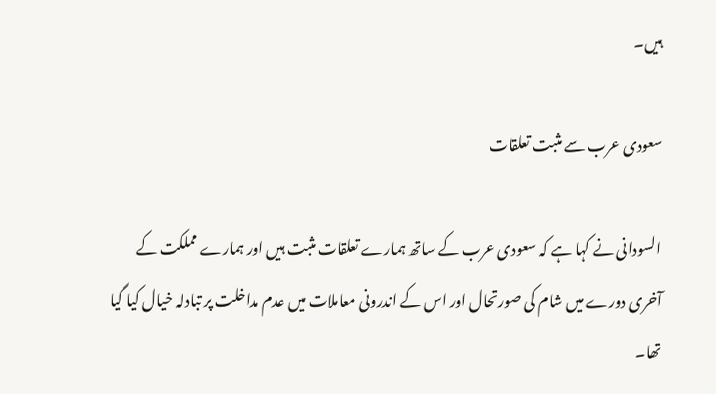ہیں۔

سعودی عرب سے مثبت تعلقات

السودانی نے کہا ہے کہ سعودی عرب کے ساتھ ہمارے تعلقات مثبت ہیں اور ہمارے مملکت کے آخری دورے میں شام کی صورتحال اور اس کے اندرونی معاملات میں عدم مداخلت پر تبادلہ خیال کیا گیا تھا۔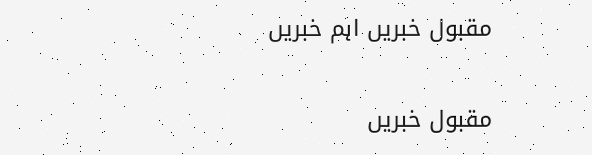مقبول خبریں اہم خبریں

مقبول خبریں